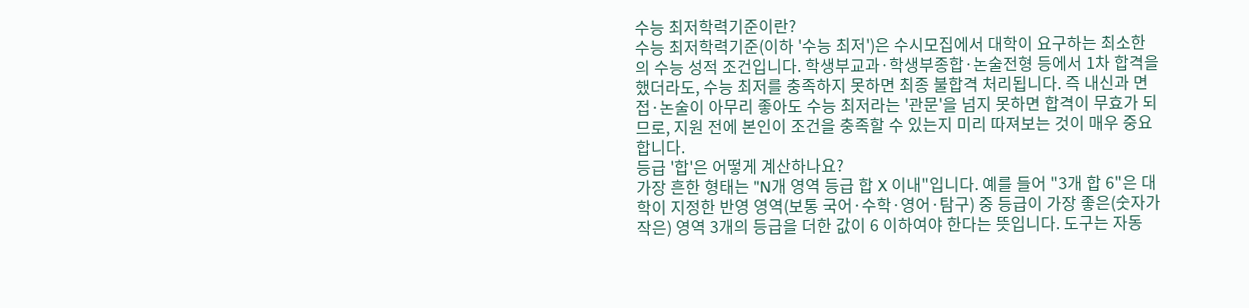수능 최저학력기준이란?
수능 최저학력기준(이하 '수능 최저')은 수시모집에서 대학이 요구하는 최소한의 수능 성적 조건입니다. 학생부교과·학생부종합·논술전형 등에서 1차 합격을 했더라도, 수능 최저를 충족하지 못하면 최종 불합격 처리됩니다. 즉 내신과 면접·논술이 아무리 좋아도 수능 최저라는 '관문'을 넘지 못하면 합격이 무효가 되므로, 지원 전에 본인이 조건을 충족할 수 있는지 미리 따져보는 것이 매우 중요합니다.
등급 '합'은 어떻게 계산하나요?
가장 흔한 형태는 "N개 영역 등급 합 X 이내"입니다. 예를 들어 "3개 합 6"은 대학이 지정한 반영 영역(보통 국어·수학·영어·탐구) 중 등급이 가장 좋은(숫자가 작은) 영역 3개의 등급을 더한 값이 6 이하여야 한다는 뜻입니다. 도구는 자동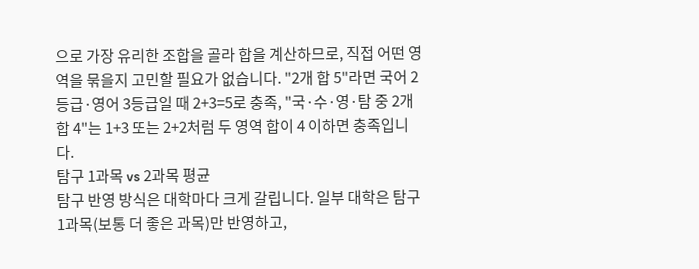으로 가장 유리한 조합을 골라 합을 계산하므로, 직접 어떤 영역을 묶을지 고민할 필요가 없습니다. "2개 합 5"라면 국어 2등급·영어 3등급일 때 2+3=5로 충족, "국·수·영·탐 중 2개 합 4"는 1+3 또는 2+2처럼 두 영역 합이 4 이하면 충족입니다.
탐구 1과목 vs 2과목 평균
탐구 반영 방식은 대학마다 크게 갈립니다. 일부 대학은 탐구 1과목(보통 더 좋은 과목)만 반영하고,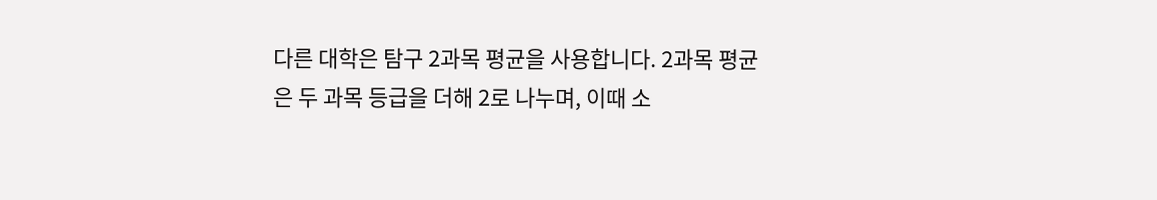다른 대학은 탐구 2과목 평균을 사용합니다. 2과목 평균은 두 과목 등급을 더해 2로 나누며, 이때 소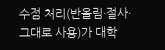수점 처리(반올림·절사·그대로 사용)가 대학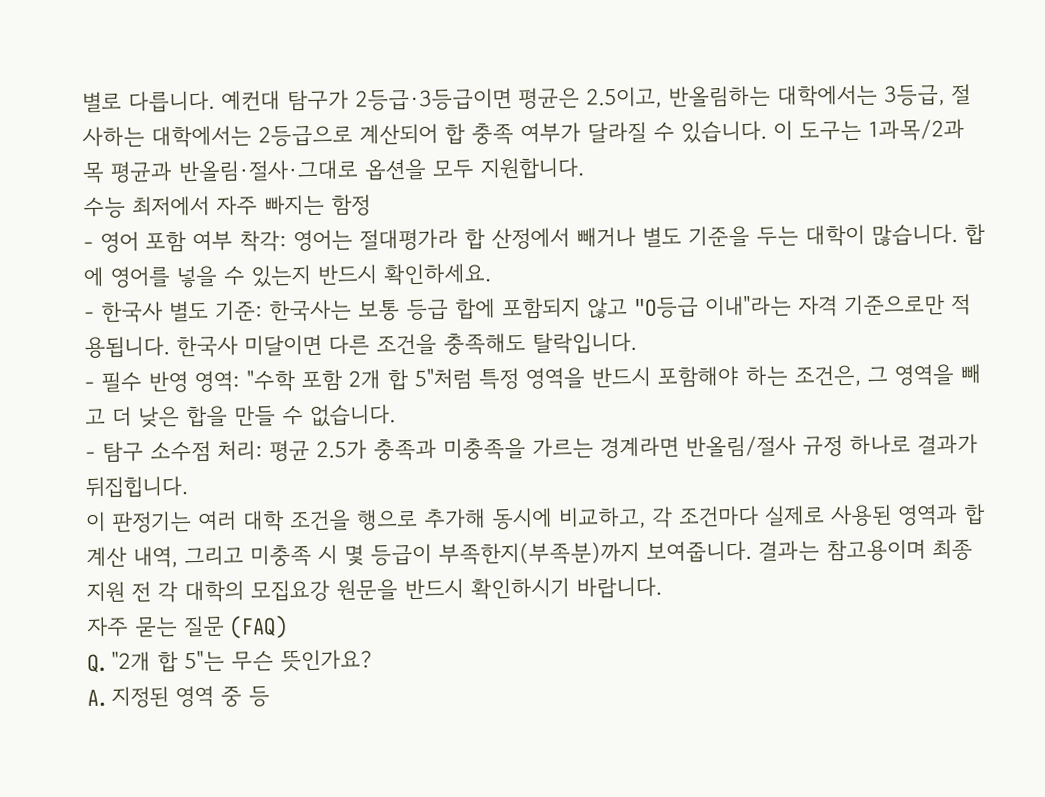별로 다릅니다. 예컨대 탐구가 2등급·3등급이면 평균은 2.5이고, 반올림하는 대학에서는 3등급, 절사하는 대학에서는 2등급으로 계산되어 합 충족 여부가 달라질 수 있습니다. 이 도구는 1과목/2과목 평균과 반올림·절사·그대로 옵션을 모두 지원합니다.
수능 최저에서 자주 빠지는 함정
- 영어 포함 여부 착각: 영어는 절대평가라 합 산정에서 빼거나 별도 기준을 두는 대학이 많습니다. 합에 영어를 넣을 수 있는지 반드시 확인하세요.
- 한국사 별도 기준: 한국사는 보통 등급 합에 포함되지 않고 "O등급 이내"라는 자격 기준으로만 적용됩니다. 한국사 미달이면 다른 조건을 충족해도 탈락입니다.
- 필수 반영 영역: "수학 포함 2개 합 5"처럼 특정 영역을 반드시 포함해야 하는 조건은, 그 영역을 빼고 더 낮은 합을 만들 수 없습니다.
- 탐구 소수점 처리: 평균 2.5가 충족과 미충족을 가르는 경계라면 반올림/절사 규정 하나로 결과가 뒤집힙니다.
이 판정기는 여러 대학 조건을 행으로 추가해 동시에 비교하고, 각 조건마다 실제로 사용된 영역과 합 계산 내역, 그리고 미충족 시 몇 등급이 부족한지(부족분)까지 보여줍니다. 결과는 참고용이며 최종 지원 전 각 대학의 모집요강 원문을 반드시 확인하시기 바랍니다.
자주 묻는 질문 (FAQ)
Q. "2개 합 5"는 무슨 뜻인가요?
A. 지정된 영역 중 등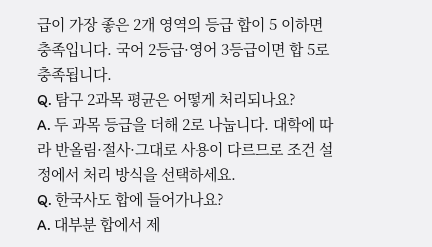급이 가장 좋은 2개 영역의 등급 합이 5 이하면 충족입니다. 국어 2등급·영어 3등급이면 합 5로 충족됩니다.
Q. 탐구 2과목 평균은 어떻게 처리되나요?
A. 두 과목 등급을 더해 2로 나눕니다. 대학에 따라 반올림·절사·그대로 사용이 다르므로 조건 설정에서 처리 방식을 선택하세요.
Q. 한국사도 합에 들어가나요?
A. 대부분 합에서 제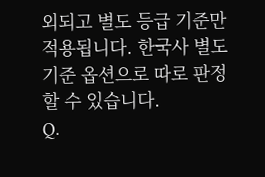외되고 별도 등급 기준만 적용됩니다. 한국사 별도 기준 옵션으로 따로 판정할 수 있습니다.
Q.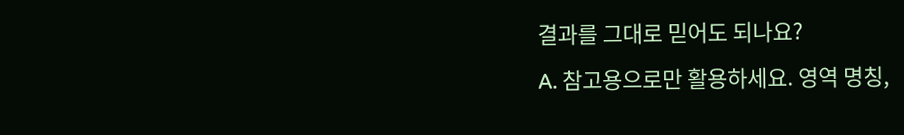결과를 그대로 믿어도 되나요?
A. 참고용으로만 활용하세요. 영역 명칭,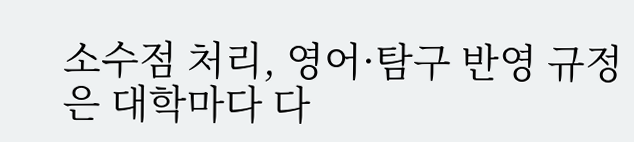소수점 처리, 영어·탐구 반영 규정은 대학마다 다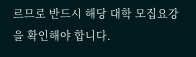르므로 반드시 해당 대학 모집요강을 확인해야 합니다.